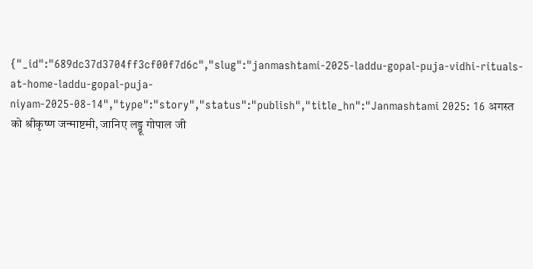{"_id":"689dc37d3704ff3cf00f7d6c","slug":"janmashtami-2025-laddu-gopal-puja-vidhi-rituals-at-home-laddu-gopal-puja-niyam-2025-08-14","type":"story","status":"publish","title_hn":"Janmashtami 2025: 16 अगस्त को श्रीकृष्ण जन्माष्टमी, जानिए लड्डू गोपाल जी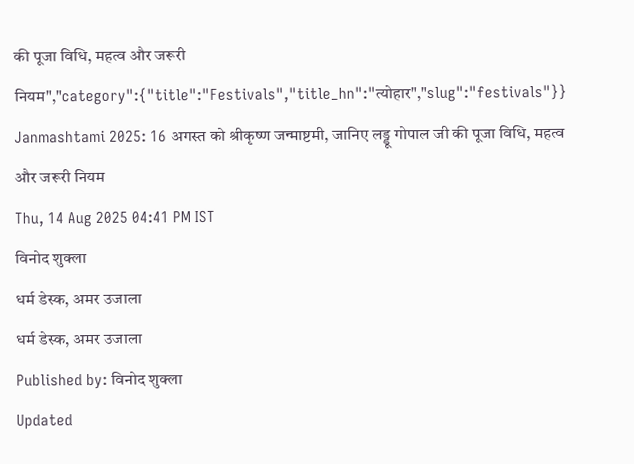की पूजा विधि, महत्व और जरूरी नियम","category":{"title":"Festivals","title_hn":"त्योहार","slug":"festivals"}}
Janmashtami 2025: 16 अगस्त को श्रीकृष्ण जन्माष्टमी, जानिए लड्डू गोपाल जी की पूजा विधि, महत्व और जरूरी नियम
Thu, 14 Aug 2025 04:41 PM IST
विनोद शुक्ला
धर्म डेस्क, अमर उजाला
धर्म डेस्क, अमर उजाला
Published by: विनोद शुक्ला
Updated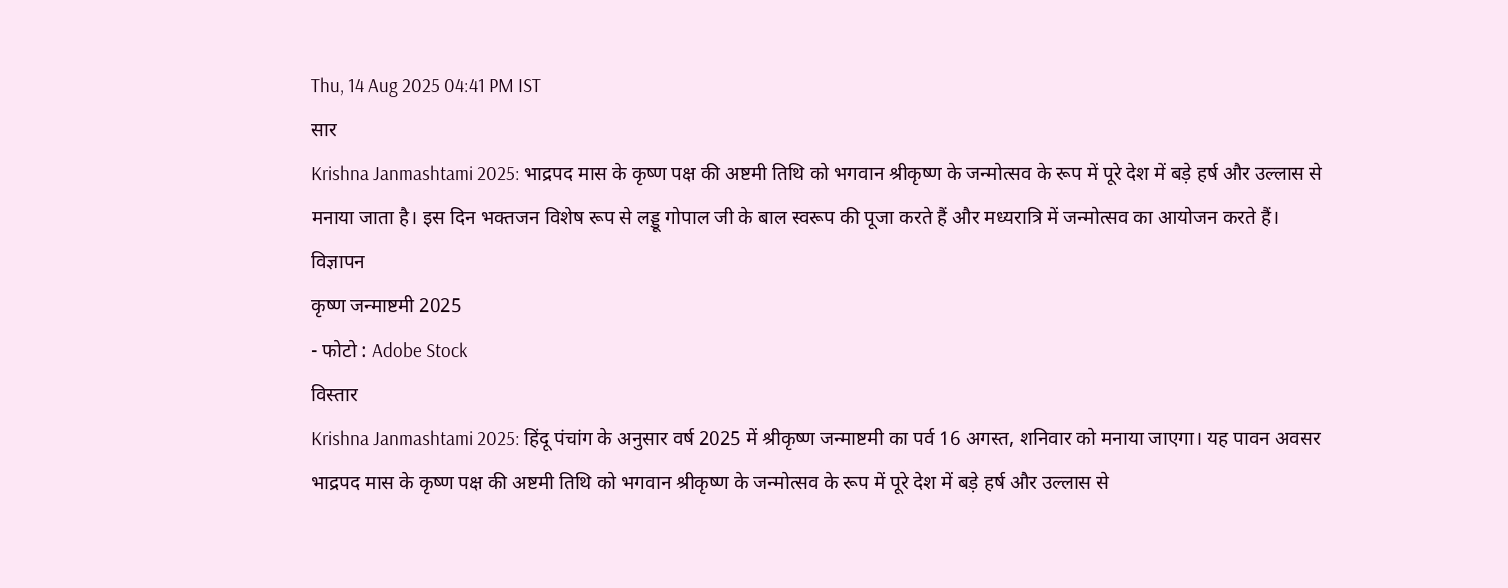Thu, 14 Aug 2025 04:41 PM IST
सार
Krishna Janmashtami 2025: भाद्रपद मास के कृष्ण पक्ष की अष्टमी तिथि को भगवान श्रीकृष्ण के जन्मोत्सव के रूप में पूरे देश में बड़े हर्ष और उल्लास से मनाया जाता है। इस दिन भक्तजन विशेष रूप से लड्डू गोपाल जी के बाल स्वरूप की पूजा करते हैं और मध्यरात्रि में जन्मोत्सव का आयोजन करते हैं।
विज्ञापन
कृष्ण जन्माष्टमी 2025
- फोटो : Adobe Stock
विस्तार
Krishna Janmashtami 2025: हिंदू पंचांग के अनुसार वर्ष 2025 में श्रीकृष्ण जन्माष्टमी का पर्व 16 अगस्त, शनिवार को मनाया जाएगा। यह पावन अवसर भाद्रपद मास के कृष्ण पक्ष की अष्टमी तिथि को भगवान श्रीकृष्ण के जन्मोत्सव के रूप में पूरे देश में बड़े हर्ष और उल्लास से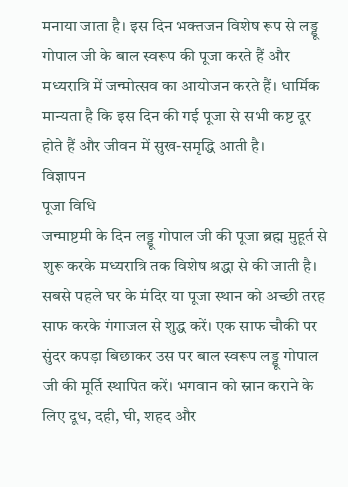मनाया जाता है। इस दिन भक्तजन विशेष रूप से लड्डू गोपाल जी के बाल स्वरूप की पूजा करते हैं और मध्यरात्रि में जन्मोत्सव का आयोजन करते हैं। धार्मिक मान्यता है कि इस दिन की गई पूजा से सभी कष्ट दूर होते हैं और जीवन में सुख-समृद्धि आती है।
विज्ञापन
पूजा विधि
जन्माष्टमी के दिन लड्डू गोपाल जी की पूजा ब्रह्म मुहूर्त से शुरू करके मध्यरात्रि तक विशेष श्रद्धा से की जाती है। सबसे पहले घर के मंदिर या पूजा स्थान को अच्छी तरह साफ करके गंगाजल से शुद्ध करें। एक साफ चौकी पर सुंदर कपड़ा बिछाकर उस पर बाल स्वरूप लड्डू गोपाल जी की मूर्ति स्थापित करें। भगवान को स्नान कराने के लिए दूध, दही, घी, शहद और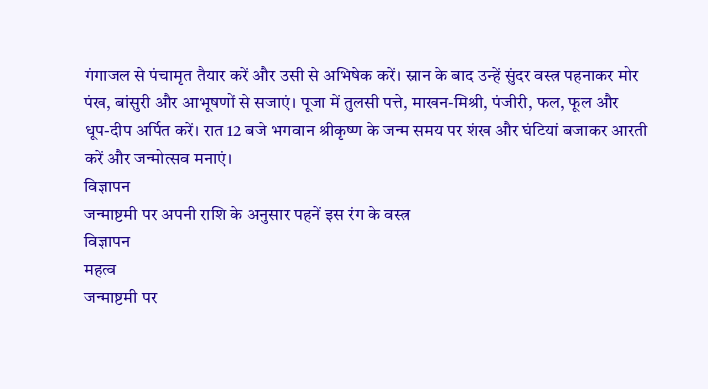गंगाजल से पंचामृत तैयार करें और उसी से अभिषेक करें। स्नान के बाद उन्हें सुंदर वस्त्र पहनाकर मोर पंख, बांसुरी और आभूषणों से सजाएं। पूजा में तुलसी पत्ते, माखन-मिश्री, पंजीरी, फल, फूल और धूप-दीप अर्पित करें। रात 12 बजे भगवान श्रीकृष्ण के जन्म समय पर शंख और घंटियां बजाकर आरती करें और जन्मोत्सव मनाएं।
विज्ञापन
जन्माष्टमी पर अपनी राशि के अनुसार पहनें इस रंग के वस्त्र
विज्ञापन
महत्व
जन्माष्टमी पर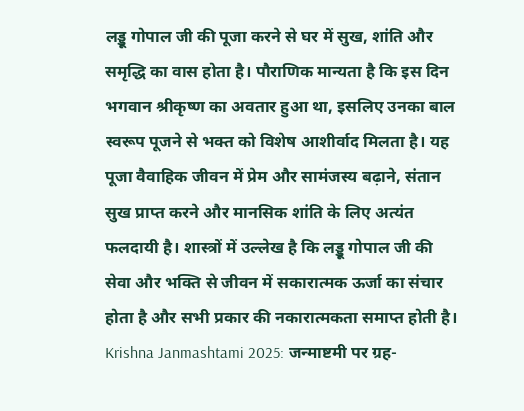लड्डू गोपाल जी की पूजा करने से घर में सुख, शांति और समृद्धि का वास होता है। पौराणिक मान्यता है कि इस दिन भगवान श्रीकृष्ण का अवतार हुआ था, इसलिए उनका बाल स्वरूप पूजने से भक्त को विशेष आशीर्वाद मिलता है। यह पूजा वैवाहिक जीवन में प्रेम और सामंजस्य बढ़ाने, संतान सुख प्राप्त करने और मानसिक शांति के लिए अत्यंत फलदायी है। शास्त्रों में उल्लेख है कि लड्डू गोपाल जी की सेवा और भक्ति से जीवन में सकारात्मक ऊर्जा का संचार होता है और सभी प्रकार की नकारात्मकता समाप्त होती है।
Krishna Janmashtami 2025: जन्माष्टमी पर ग्रह-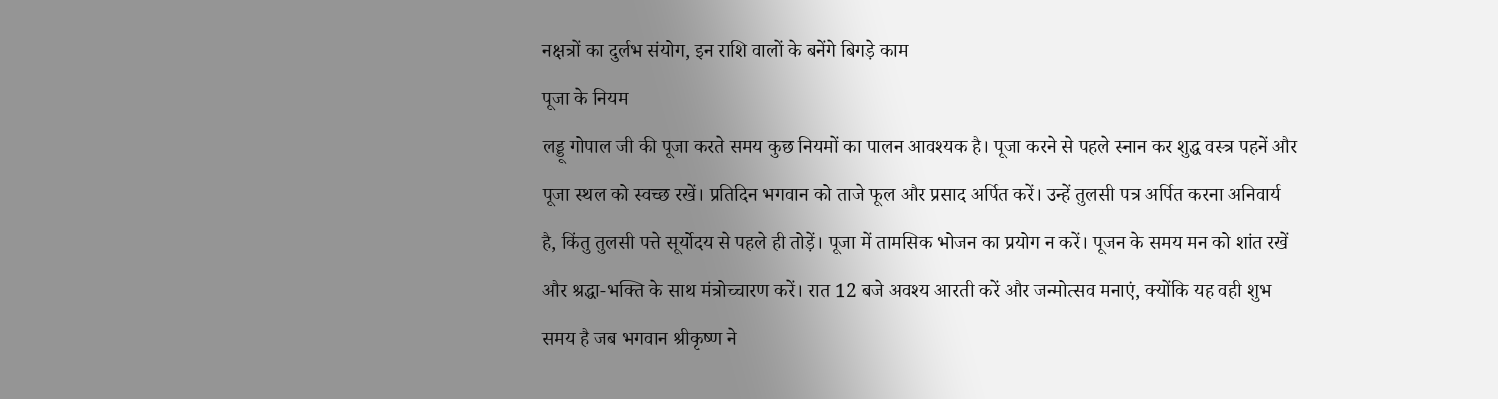नक्षत्रों का दुर्लभ संयोग, इन राशि वालों के बनेंगे बिगड़े काम
पूजा के नियम
लड्डू गोपाल जी की पूजा करते समय कुछ नियमों का पालन आवश्यक है। पूजा करने से पहले स्नान कर शुद्ध वस्त्र पहनें और पूजा स्थल को स्वच्छ रखें। प्रतिदिन भगवान को ताजे फूल और प्रसाद अर्पित करें। उन्हें तुलसी पत्र अर्पित करना अनिवार्य है, किंतु तुलसी पत्ते सूर्योदय से पहले ही तोड़ें। पूजा में तामसिक भोजन का प्रयोग न करें। पूजन के समय मन को शांत रखें और श्रद्धा-भक्ति के साथ मंत्रोच्चारण करें। रात 12 बजे अवश्य आरती करें और जन्मोत्सव मनाएं, क्योंकि यह वही शुभ समय है जब भगवान श्रीकृष्ण ने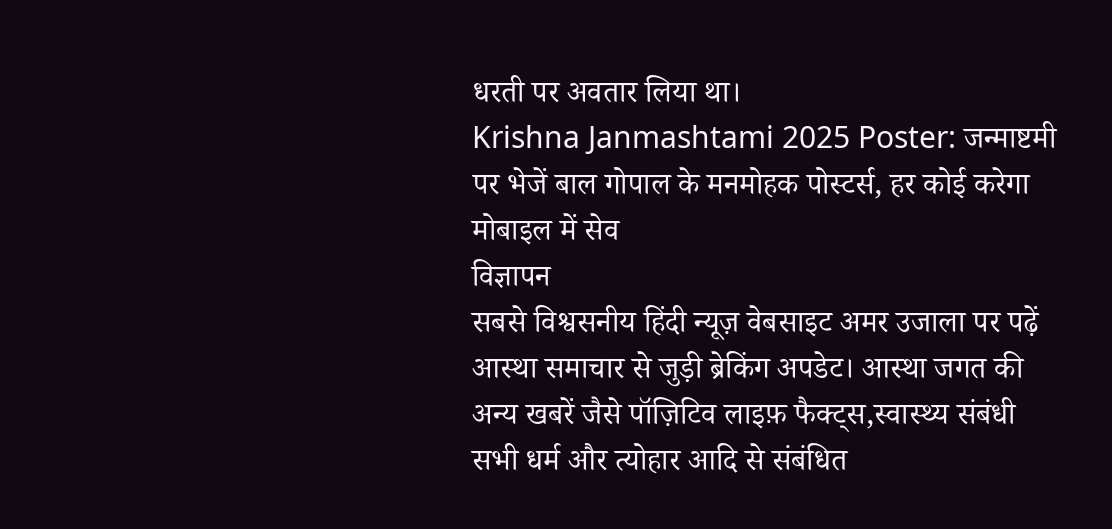धरती पर अवतार लिया था।
Krishna Janmashtami 2025 Poster: जन्माष्टमी पर भेजें बाल गोपाल के मनमोहक पोस्टर्स, हर कोई करेगा मोबाइल में सेव
विज्ञापन
सबसे विश्वसनीय हिंदी न्यूज़ वेबसाइट अमर उजाला पर पढ़ें आस्था समाचार से जुड़ी ब्रेकिंग अपडेट। आस्था जगत की अन्य खबरें जैसे पॉज़िटिव लाइफ़ फैक्ट्स,स्वास्थ्य संबंधी सभी धर्म और त्योहार आदि से संबंधित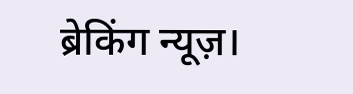ब्रेकिंग न्यूज़।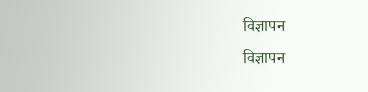विज्ञापन
विज्ञापन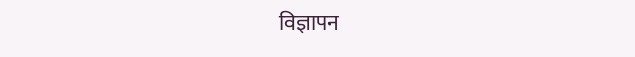विज्ञापन